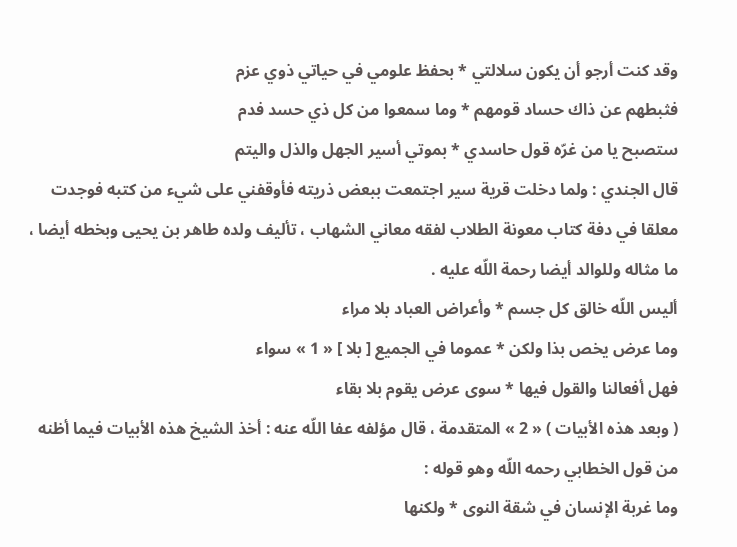وقد كنت أرجو أن يكون سلالتي * بحفظ علومي في حياتي ذوي عزم
فثبطهم عن ذاك حساد قومهم * وما سمعوا من كل ذي حسد فدم
ستصبح يا من غرّه قول حاسدي * بموتي أسير الجهل والذل واليتم
قال الجندي : ولما دخلت قرية سير اجتمعت ببعض ذريته فأوقفني على شيء من كتبه فوجدت معلقا في دفة كتاب معونة الطلاب لفقه معاني الشهاب ، تأليف ولده طاهر بن يحيى وبخطه أيضا ، ما مثاله وللوالد أيضا رحمة اللّه عليه .
أليس اللّه خالق كل جسم * وأعراض العباد بلا مراء
وما عرض يخص بذا ولكن * عموما في الجميع [ بلا ] « 1 » سواء
فهل أفعالنا والقول فيها * سوى عرض يقوم بلا بقاء
( وبعد هذه الأبيات ) « 2 » المتقدمة ، قال مؤلفه عفا اللّه عنه : أخذ الشيخ هذه الأبيات فيما أظنه من قول الخطابي رحمه اللّه وهو قوله :
وما غربة الإنسان في شقة النوى * ولكنها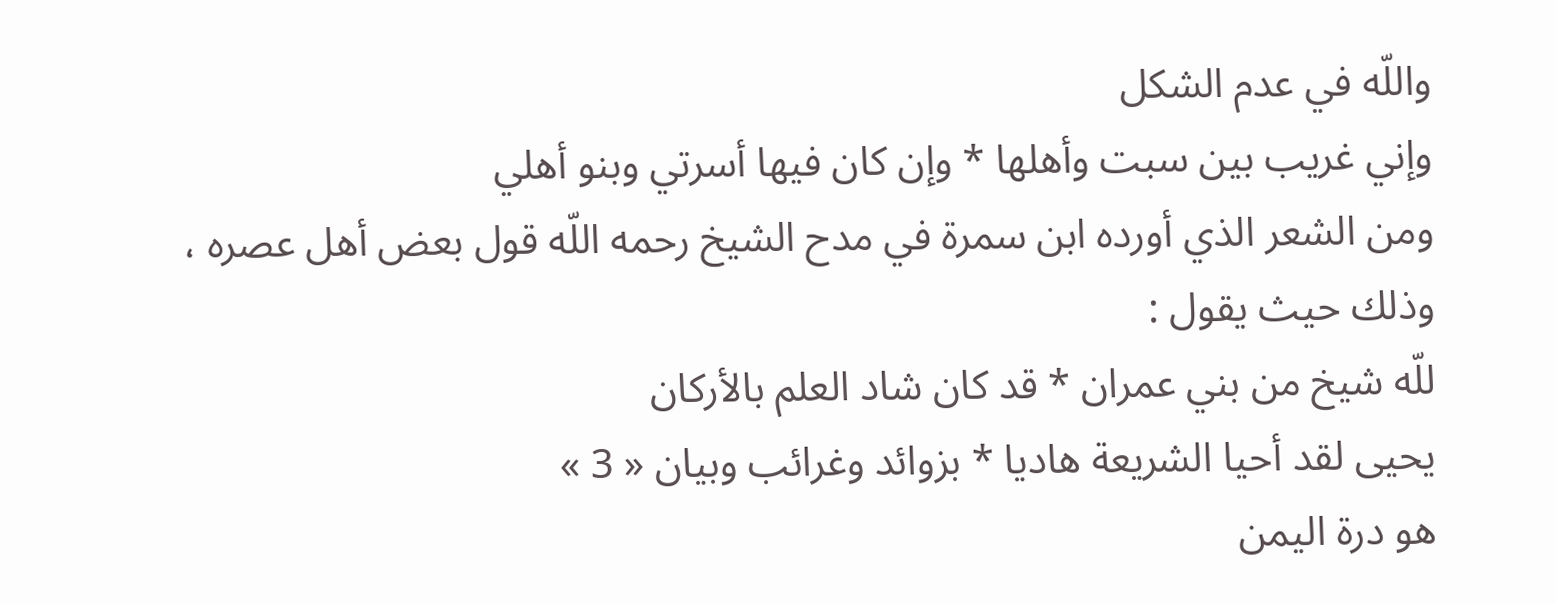واللّه في عدم الشكل
وإني غريب بين سبت وأهلها * وإن كان فيها أسرتي وبنو أهلي
ومن الشعر الذي أورده ابن سمرة في مدح الشيخ رحمه اللّه قول بعض أهل عصره ، وذلك حيث يقول :
للّه شيخ من بني عمران * قد كان شاد العلم بالأركان
يحيى لقد أحيا الشريعة هاديا * بزوائد وغرائب وبيان « 3 »
هو درة اليمن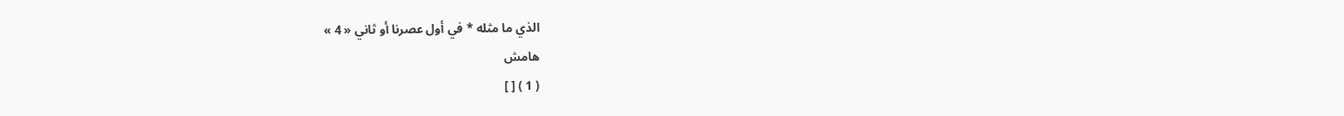الذي ما مثله * في أول عصرنا أو ثاني « 4 »
هامش
( 1 ) [ ]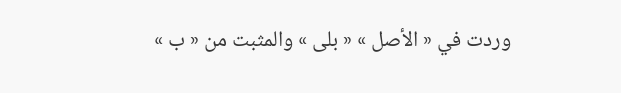وردت في « الأصل » « بلى » والمثبت من « ب »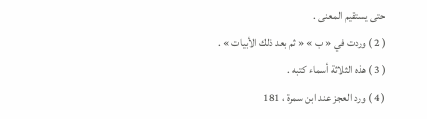حتى يستقيم المعنى .
( 2 ) وردت في « ب » « ثم بعد ذلك الأبيات » .
( 3 ) هذه الثلاثة أسماء كتبه .
( 4 ) ورد العجز عند ابن سمرة ، 181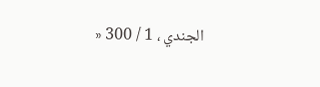الجندي ، 1 / 300 «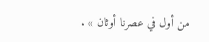من أول في عصرنا أوثان » .